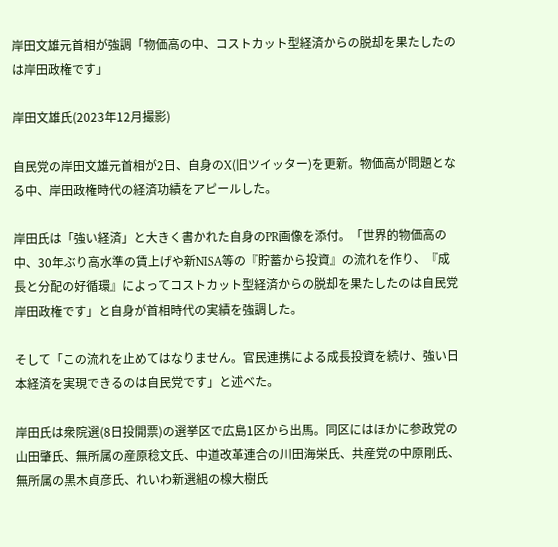岸田文雄元首相が強調「物価高の中、コストカット型経済からの脱却を果たしたのは岸田政権です」

岸田文雄氏(2023年12月撮影)

自民党の岸田文雄元首相が2日、自身のX(旧ツイッター)を更新。物価高が問題となる中、岸田政権時代の経済功績をアピールした。

岸田氏は「強い経済」と大きく書かれた自身のPR画像を添付。「世界的物価高の中、30年ぶり高水準の賃上げや新NISA等の『貯蓄から投資』の流れを作り、『成長と分配の好循環』によってコストカット型経済からの脱却を果たしたのは自民党岸田政権です」と自身が首相時代の実績を強調した。

そして「この流れを止めてはなりません。官民連携による成長投資を続け、強い日本経済を実現できるのは自民党です」と述べた。

岸田氏は衆院選(8日投開票)の選挙区で広島1区から出馬。同区にはほかに参政党の山田肇氏、無所属の産原稔文氏、中道改革連合の川田海栄氏、共産党の中原剛氏、無所属の黒木貞彦氏、れいわ新選組の楾大樹氏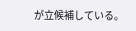が立候補している。